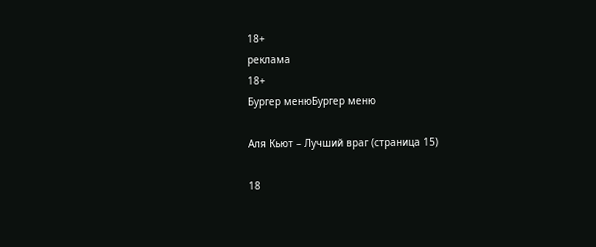18+
реклама
18+
Бургер менюБургер меню

Аля Кьют – Лучший враг (страница 15)

18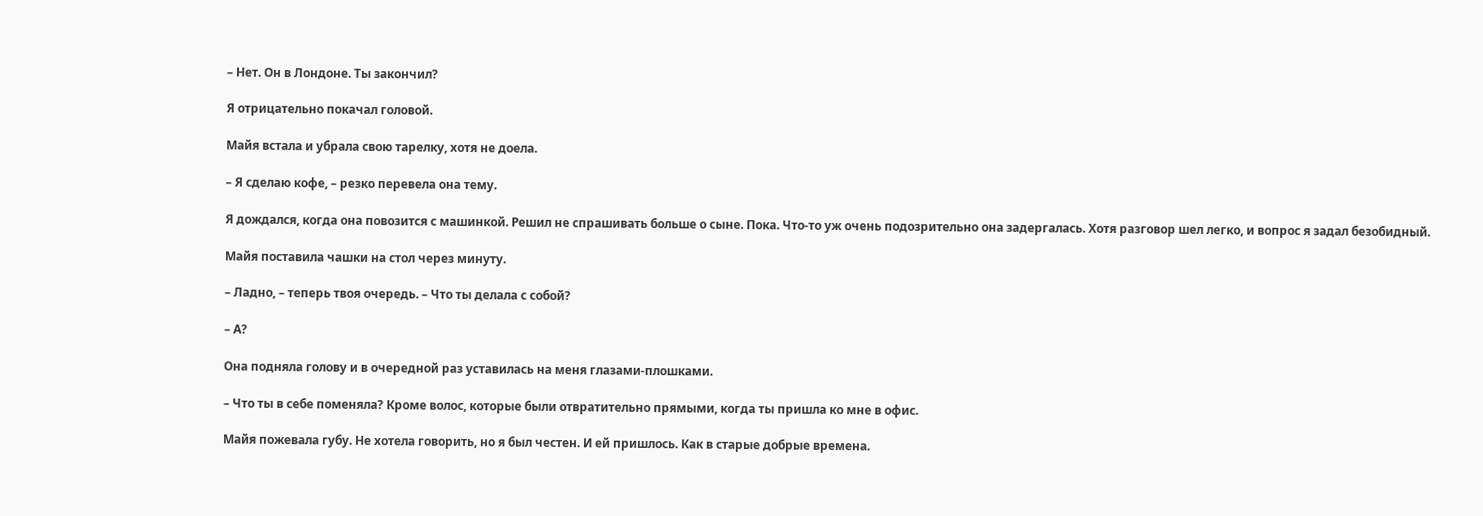– Нет. Он в Лондоне. Ты закончил?

Я отрицательно покачал головой.

Майя встала и убрала свою тарелку, хотя не доела.

– Я сделаю кофе, – резко перевела она тему.

Я дождался, когда она повозится с машинкой. Решил не спрашивать больше о сыне. Пока. Что-то уж очень подозрительно она задергалась. Хотя разговор шел легко, и вопрос я задал безобидный.

Майя поставила чашки на стол через минуту.

– Ладно, – теперь твоя очередь. – Что ты делала с собой?

– А?

Она подняла голову и в очередной раз уставилась на меня глазами-плошками.

– Что ты в себе поменяла? Кроме волос, которые были отвратительно прямыми, когда ты пришла ко мне в офис.

Майя пожевала губу. Не хотела говорить, но я был честен. И ей пришлось. Как в старые добрые времена.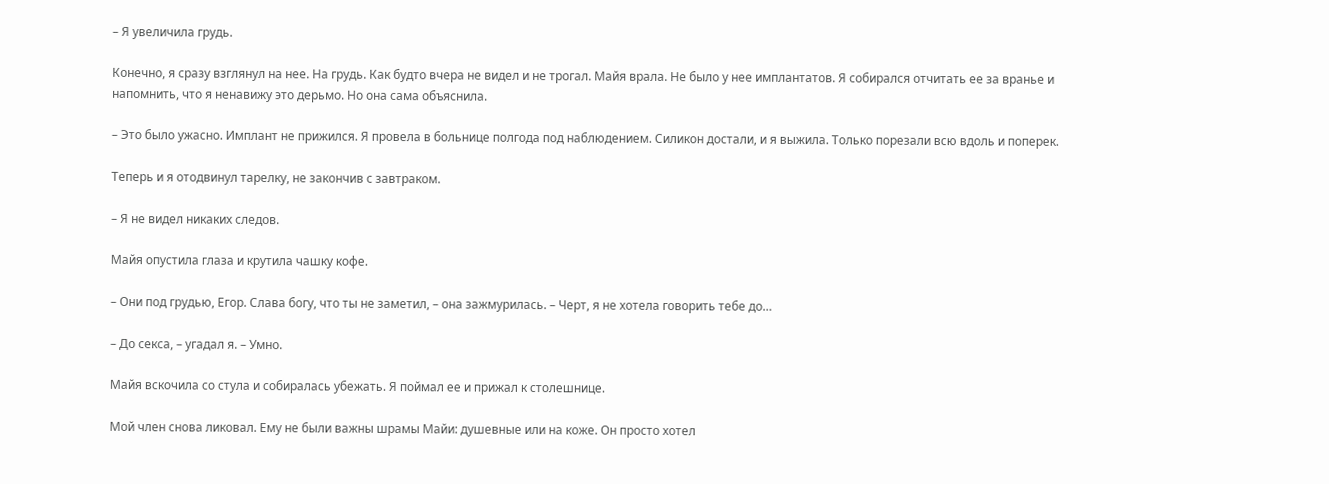– Я увеличила грудь.

Конечно, я сразу взглянул на нее. На грудь. Как будто вчера не видел и не трогал. Майя врала. Не было у нее имплантатов. Я собирался отчитать ее за вранье и напомнить, что я ненавижу это дерьмо. Но она сама объяснила.

– Это было ужасно. Имплант не прижился. Я провела в больнице полгода под наблюдением. Силикон достали, и я выжила. Только порезали всю вдоль и поперек.

Теперь и я отодвинул тарелку, не закончив с завтраком.

– Я не видел никаких следов.

Майя опустила глаза и крутила чашку кофе.

– Они под грудью, Егор. Слава богу, что ты не заметил, – она зажмурилась. – Черт, я не хотела говорить тебе до…

– До секса, – угадал я. – Умно.

Майя вскочила со стула и собиралась убежать. Я поймал ее и прижал к столешнице.

Мой член снова ликовал. Ему не были важны шрамы Майи: душевные или на коже. Он просто хотел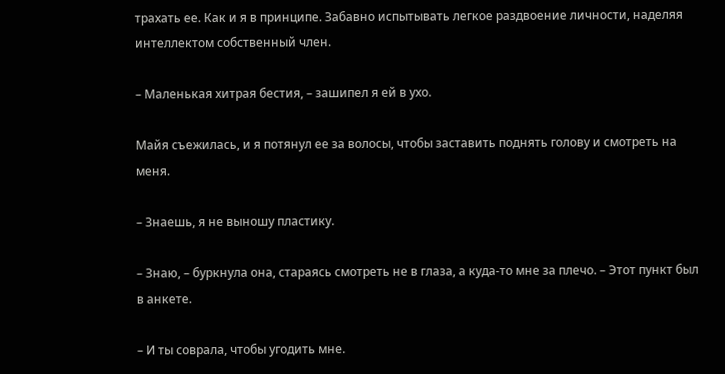трахать ее. Как и я в принципе. Забавно испытывать легкое раздвоение личности, наделяя интеллектом собственный член.

– Маленькая хитрая бестия, – зашипел я ей в ухо.

Майя съежилась, и я потянул ее за волосы, чтобы заставить поднять голову и смотреть на меня.

– Знаешь, я не выношу пластику.

– Знаю, – буркнула она, стараясь смотреть не в глаза, а куда-то мне за плечо. – Этот пункт был в анкете.

– И ты соврала, чтобы угодить мне.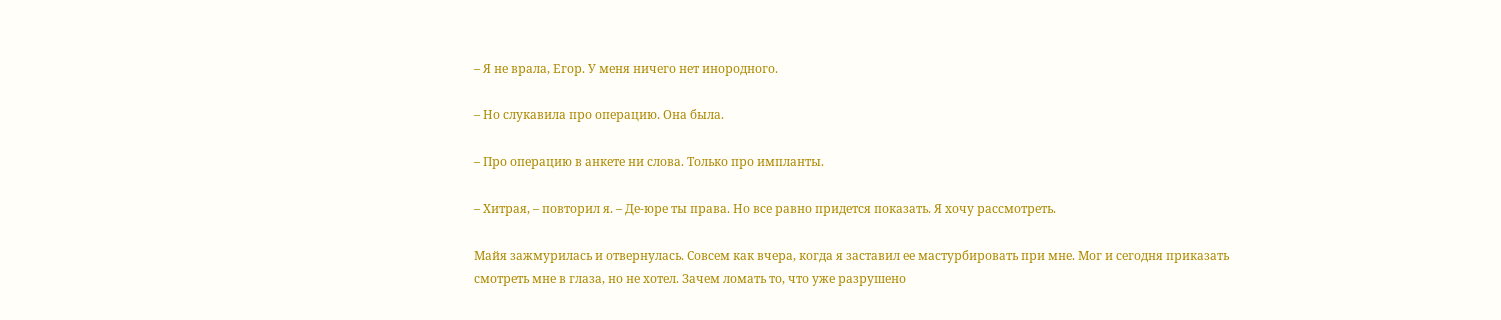– Я не врала, Егор. У меня ничего нет инородного.

– Но слукавила про операцию. Она была.

– Про операцию в анкете ни слова. Только про импланты.

– Хитрая, – повторил я. – Де-юре ты права. Но все равно придется показать. Я хочу рассмотреть.

Майя зажмурилась и отвернулась. Совсем как вчера, когда я заставил ее мастурбировать при мне. Мог и сегодня приказать смотреть мне в глаза, но не хотел. Зачем ломать то, что уже разрушено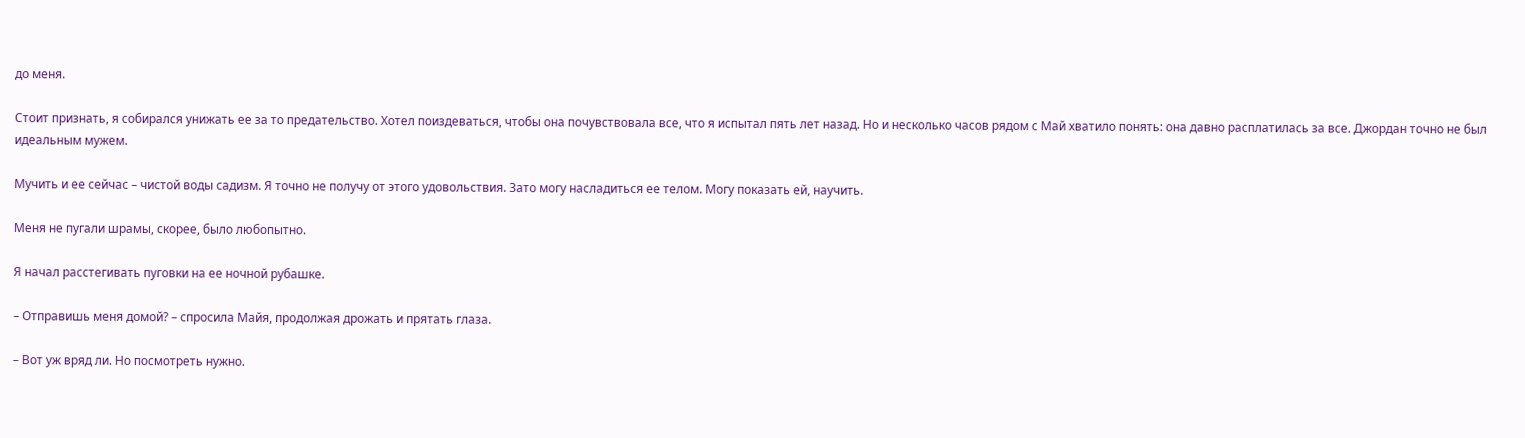до меня.

Стоит признать, я собирался унижать ее за то предательство. Хотел поиздеваться, чтобы она почувствовала все, что я испытал пять лет назад. Но и несколько часов рядом с Май хватило понять: она давно расплатилась за все. Джордан точно не был идеальным мужем.

Мучить и ее сейчас – чистой воды садизм. Я точно не получу от этого удовольствия. Зато могу насладиться ее телом. Могу показать ей, научить.

Меня не пугали шрамы, скорее, было любопытно.

Я начал расстегивать пуговки на ее ночной рубашке.

– Отправишь меня домой? – спросила Майя, продолжая дрожать и прятать глаза.

– Вот уж вряд ли. Но посмотреть нужно.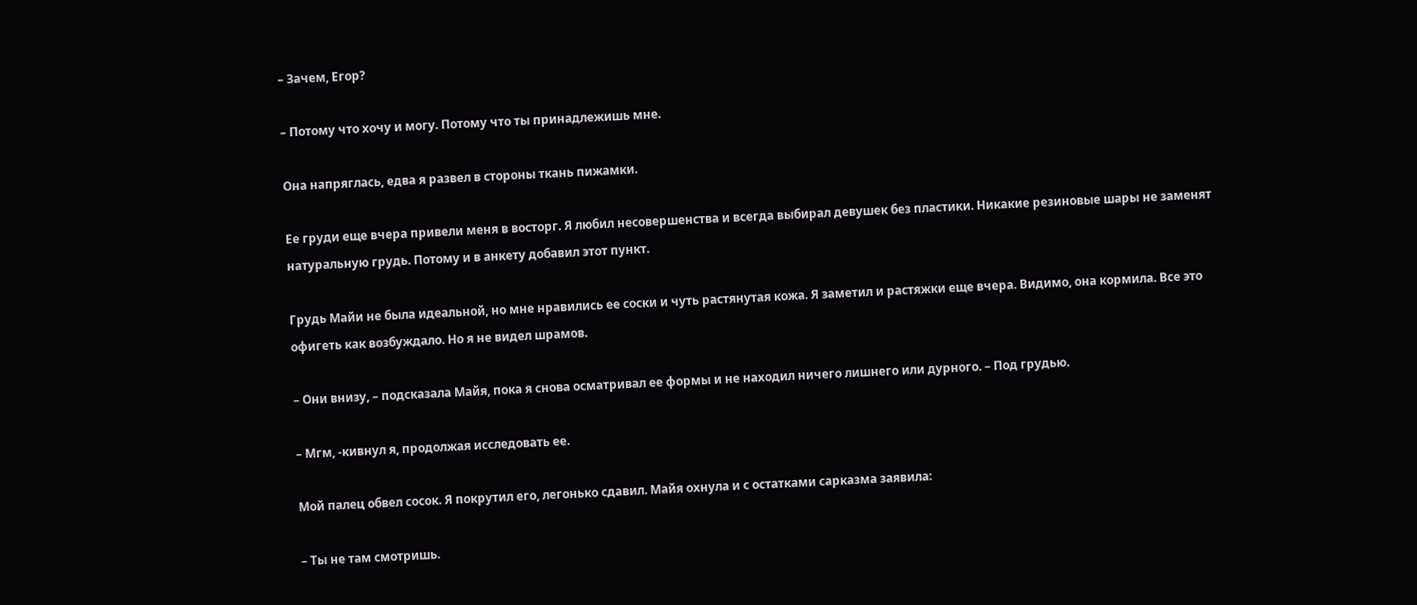– Зачем, Егор?

– Потому что хочу и могу. Потому что ты принадлежишь мне.

Она напряглась, едва я развел в стороны ткань пижамки.

Ее груди еще вчера привели меня в восторг. Я любил несовершенства и всегда выбирал девушек без пластики. Никакие резиновые шары не заменят натуральную грудь. Потому и в анкету добавил этот пункт.

Грудь Майи не была идеальной, но мне нравились ее соски и чуть растянутая кожа. Я заметил и растяжки еще вчера. Видимо, она кормила. Все это офигеть как возбуждало. Но я не видел шрамов.

– Они внизу, – подсказала Майя, пока я снова осматривал ее формы и не находил ничего лишнего или дурного. – Под грудью.

– Мгм, -кивнул я, продолжая исследовать ее.

Мой палец обвел сосок. Я покрутил его, легонько сдавил. Майя охнула и с остатками сарказма заявила:

– Ты не там смотришь.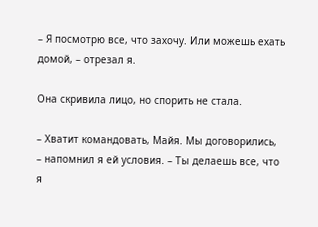– Я посмотрю все, что захочу. Или можешь ехать домой, – отрезал я.

Она скривила лицо, но спорить не стала.

– Хватит командовать, Майя. Мы договорились, – напомнил я ей условия. – Ты делаешь все, что я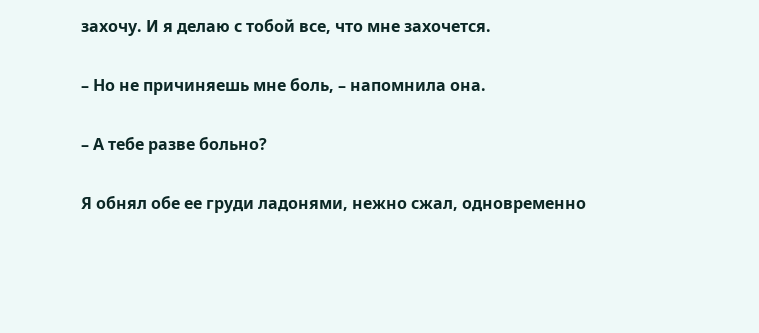захочу. И я делаю с тобой все, что мне захочется.

– Но не причиняешь мне боль, – напомнила она.

– А тебе разве больно?

Я обнял обе ее груди ладонями, нежно сжал, одновременно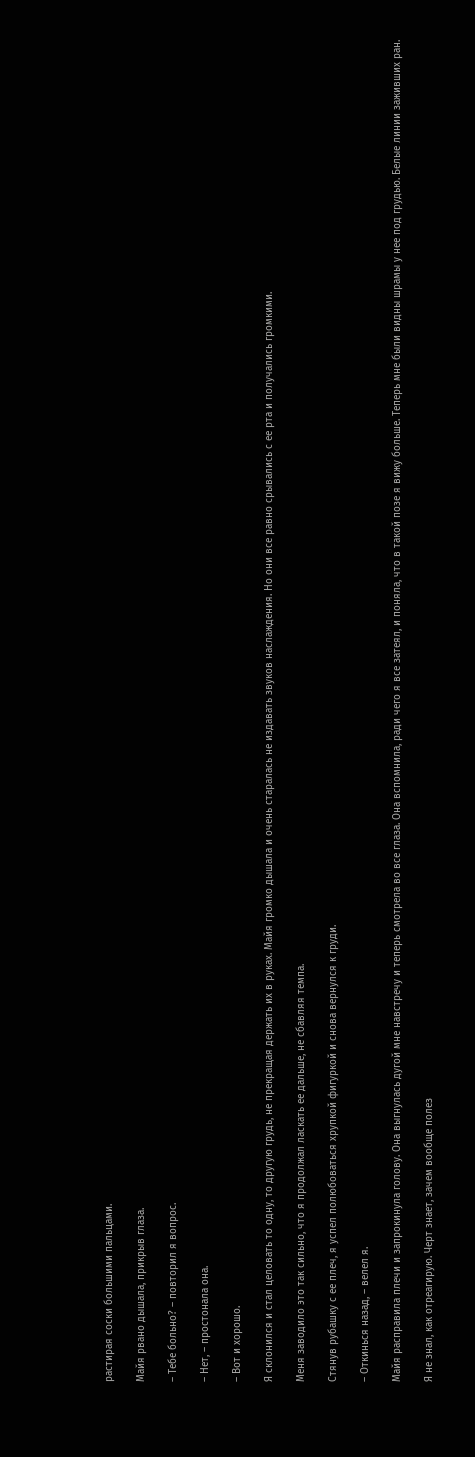растирая соски большими пальцами.

Майя рвано дышала, прикрыв глаза.

– Тебе больно? – повторил я вопрос.

– Нет, – простонала она.

– Вот и хорошо.

Я склонился и стал целовать то одну, то другую грудь, не прекращая держать их в руках. Майя громко дышала и очень старалась не издавать звуков наслаждения. Но они все равно срывались с ее рта и получались громкими.

Меня заводило это так сильно, что я продолжал ласкать ее дальше, не сбавляя темпа.

Стянув рубашку с ее плеч, я успел полюбоваться хрупкой фигуркой и снова вернулся к груди.

– Откинься назад, – велел я.

Майя расправила плечи и запрокинула голову. Она выгнулась дугой мне навстречу и теперь смотрела во все глаза. Она вспомнила, ради чего я все затеял, и поняла, что в такой позе я вижу больше. Теперь мне были видны шрамы у нее под грудью. Белые линии заживших ран.

Я не знал, как отреагирую. Черт знает, зачем вообще полез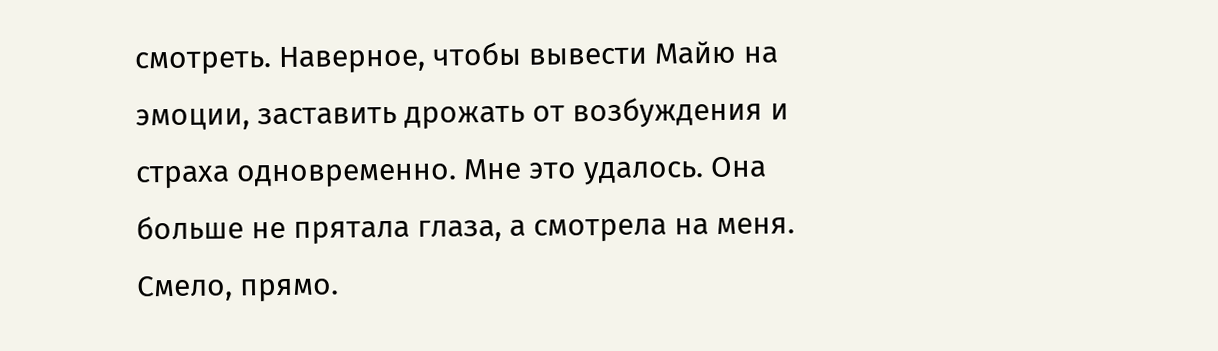смотреть. Наверное, чтобы вывести Майю на эмоции, заставить дрожать от возбуждения и страха одновременно. Мне это удалось. Она больше не прятала глаза, а смотрела на меня. Смело, прямо.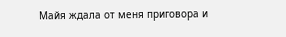Майя ждала от меня приговора и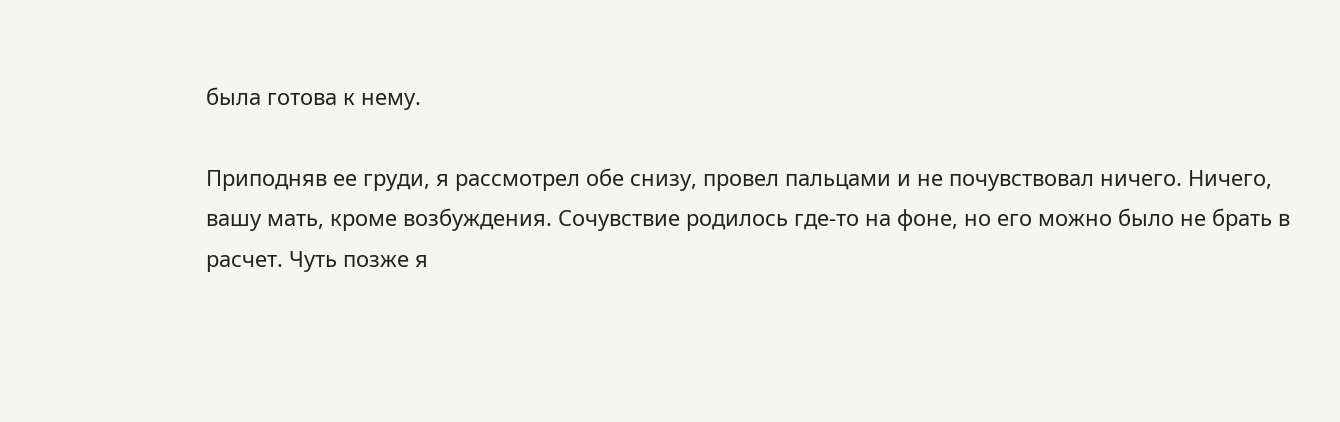была готова к нему.

Приподняв ее груди, я рассмотрел обе снизу, провел пальцами и не почувствовал ничего. Ничего, вашу мать, кроме возбуждения. Сочувствие родилось где-то на фоне, но его можно было не брать в расчет. Чуть позже я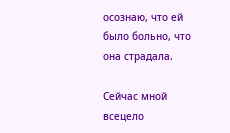осознаю, что ей было больно, что она страдала.

Сейчас мной всецело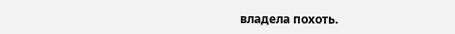владела похоть.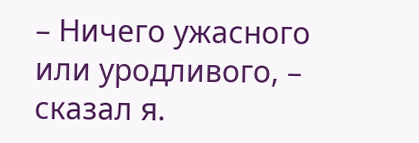– Ничего ужасного или уродливого, – сказал я.